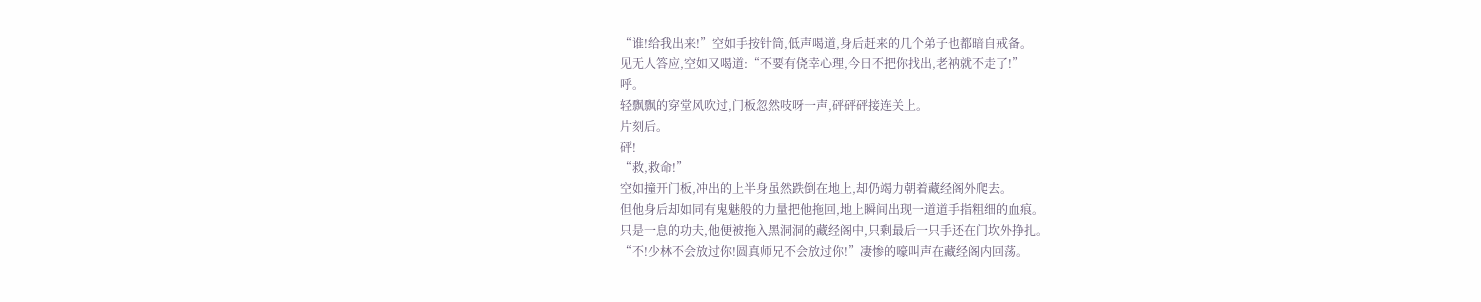“谁!给我出来!”空如手按针筒,低声喝道,身后赶来的几个弟子也都暗自戒备。
见无人答应,空如又喝道:“不要有侥幸心理,今日不把你找出,老衲就不走了!”
呼。
轻飘飘的穿堂风吹过,门板忽然吱呀一声,砰砰砰接连关上。
片刻后。
砰!
“救,救命!”
空如撞开门板,冲出的上半身虽然跌倒在地上,却仍竭力朝着藏经阁外爬去。
但他身后却如同有鬼魅般的力量把他拖回,地上瞬间出现一道道手指粗细的血痕。
只是一息的功夫,他便被拖入黑洞洞的藏经阁中,只剩最后一只手还在门坎外挣扎。
“不!少林不会放过你!圆真师兄不会放过你!”凄惨的嚎叫声在藏经阁内回荡。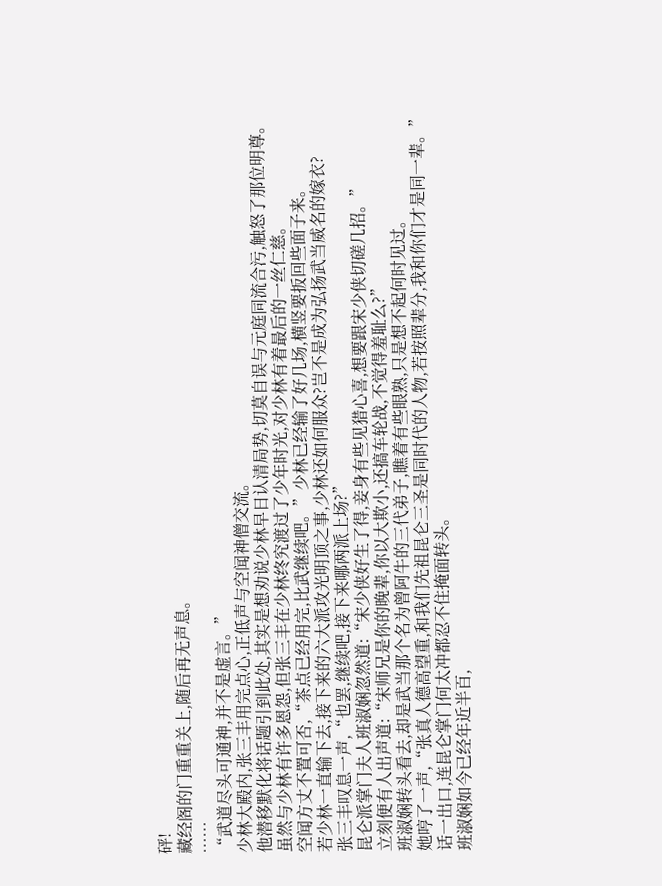砰!
藏经阁的门重重关上,随后再无声息。
……
“武道尽头可通神,并不是虚言。”
少林大殿内,张三丰用完点心,正低声与空闻神僧交流。
他潜移默化将话题引到此处,其实是想劝说少林早日认清局势,切莫自误与元庭同流合污,触怒了那位明尊。
虽然与少林有许多恩怨,但张三丰在少林终究渡过了少年时光,对少林有着最后的一丝仁慈。
空闻方丈不置可否,“茶点已经用完,比武继续吧。”少林已经输了好几场,横竖要扳回些面子来。
若少林一直输下去,接下来的六大派攻光明顶之事,少林还如何服众?岂不是成为弘扬武当威名的嫁衣?
张三丰叹息一声,“也罢,继续吧,接下来哪两派上场?”
昆仑派掌门夫人班淑娴忽然道:“宋少侠好生了得,妾身有些见猎心喜,想要跟宋少侠切磋几招。”
立刻便有人出声道:“宋师兄是你的晚辈,你以大欺小,还搞车轮战,不觉得羞耻么?”
班淑娴转头看去,却是武当那个名为曾阿牛的三代弟子,瞧着有些眼熟,只是想不起何时见过。
她哼了一声,“张真人德高望重,和我们先祖昆仑三圣是同时代的人物,若按照辈分,我和你们才是同一辈。”
话一出口,连昆仑掌门何太冲都忍不住掩面转头。
班淑娴如今已经年近半百,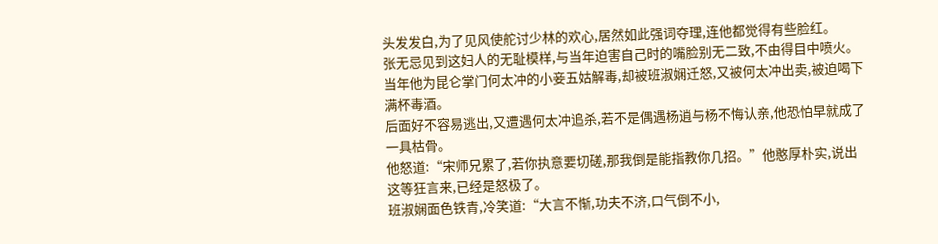头发发白,为了见风使舵讨少林的欢心,居然如此强词夺理,连他都觉得有些脸红。
张无忌见到这妇人的无耻模样,与当年迫害自己时的嘴脸别无二致,不由得目中喷火。
当年他为昆仑掌门何太冲的小妾五姑解毒,却被班淑娴迁怒,又被何太冲出卖,被迫喝下满杯毒酒。
后面好不容易逃出,又遭遇何太冲追杀,若不是偶遇杨逍与杨不悔认亲,他恐怕早就成了一具枯骨。
他怒道:“宋师兄累了,若你执意要切磋,那我倒是能指教你几招。”他憨厚朴实,说出这等狂言来,已经是怒极了。
班淑娴面色铁青,冷笑道:“大言不惭,功夫不济,口气倒不小,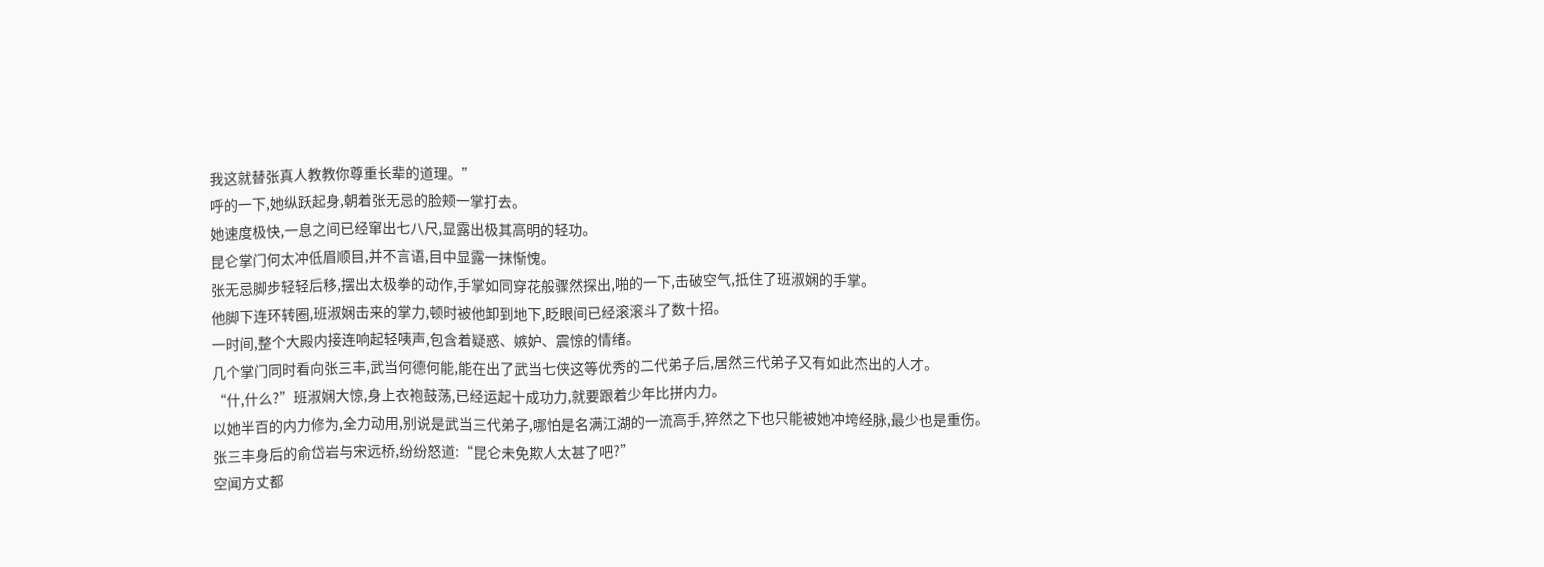我这就替张真人教教你尊重长辈的道理。”
呼的一下,她纵跃起身,朝着张无忌的脸颊一掌打去。
她速度极快,一息之间已经窜出七八尺,显露出极其高明的轻功。
昆仑掌门何太冲低眉顺目,并不言语,目中显露一抹惭愧。
张无忌脚步轻轻后移,摆出太极拳的动作,手掌如同穿花般骤然探出,啪的一下,击破空气,抵住了班淑娴的手掌。
他脚下连环转圈,班淑娴击来的掌力,顿时被他卸到地下,眨眼间已经滚滚斗了数十招。
一时间,整个大殿内接连响起轻咦声,包含着疑惑、嫉妒、震惊的情绪。
几个掌门同时看向张三丰,武当何德何能,能在出了武当七侠这等优秀的二代弟子后,居然三代弟子又有如此杰出的人才。
“什,什么?”班淑娴大惊,身上衣袍鼓荡,已经运起十成功力,就要跟着少年比拼内力。
以她半百的内力修为,全力动用,别说是武当三代弟子,哪怕是名满江湖的一流高手,猝然之下也只能被她冲垮经脉,最少也是重伤。
张三丰身后的俞岱岩与宋远桥,纷纷怒道:“昆仑未免欺人太甚了吧?”
空闻方丈都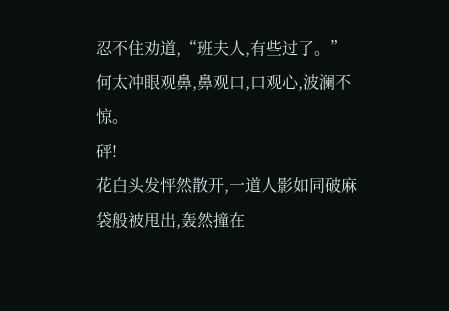忍不住劝道,“班夫人,有些过了。”
何太冲眼观鼻,鼻观口,口观心,波澜不惊。
砰!
花白头发怦然散开,一道人影如同破麻袋般被甩出,轰然撞在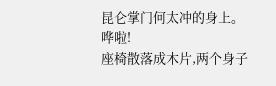昆仑掌门何太冲的身上。
哗啦!
座椅散落成木片,两个身子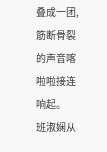叠成一团,筋断骨裂的声音喀啦啦接连响起。
班淑娴从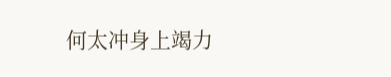何太冲身上竭力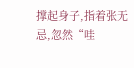撑起身子,指着张无忌,忽然“哇